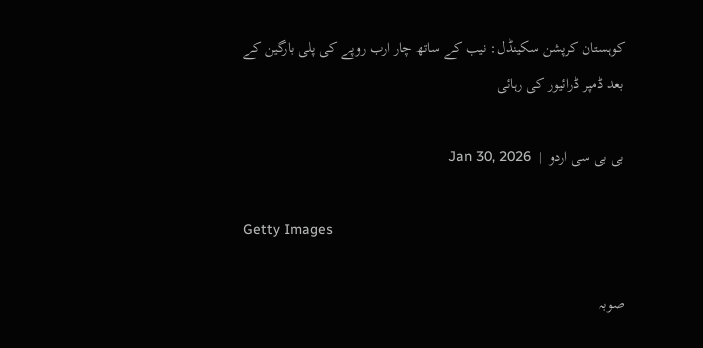کوہستان کرپشن سکینڈل: نیب کے ساتھ چار ارب روپے کی پلی بارگین کے بعد ڈمپر ڈرائیور کی رہائی

بی بی سی اردو  |  Jan 30, 2026

Getty Images

صوبہ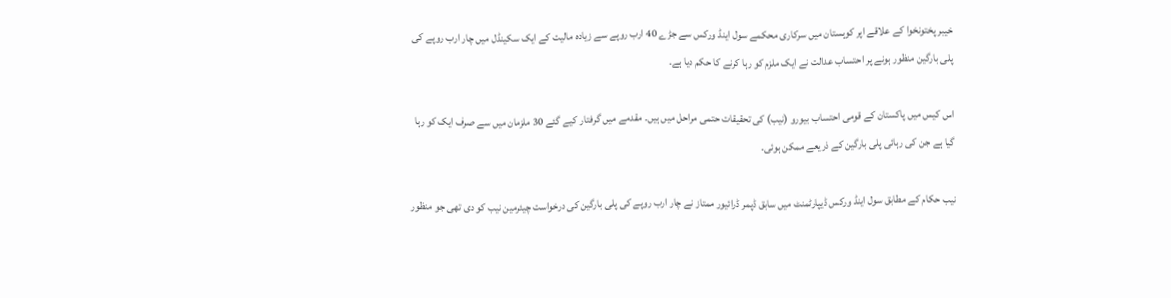خیبر پختونخوا کے علاقے اپر کوہستان میں سرکاری محکمے سول اینڈ ورکس سے جڑے 40 ارب روپے سے زیادہ مالیت کے ایک سکینڈل میں چار ارب روپے کی پلی بارگین منظور ہونے پر احتساب عدالت نے ایک ملزم کو رہا کرنے کا حکم دیا ہے۔

اس کیس میں پاکستان کے قومی احتساب بیورو (نیب) کی تحقیقات حتمی مراحل میں ہیں۔ مقدمے میں گرفتار کیے گئے 30 ملزمان میں سے صرف ایک کو رہا گیا ہے جن کی رہائی پلی بارگین کے ذریعے ممکن ہوئی۔

نیب حکام کے مطابق سول اینڈ ورکس ڈیپارٹمنٹ میں سابق ڈپمر ڈرائیور ممتاز نے چار ارب روپے کی پلی بارگین کی درخواست چیئرمین نیب کو دی تھی جو منظور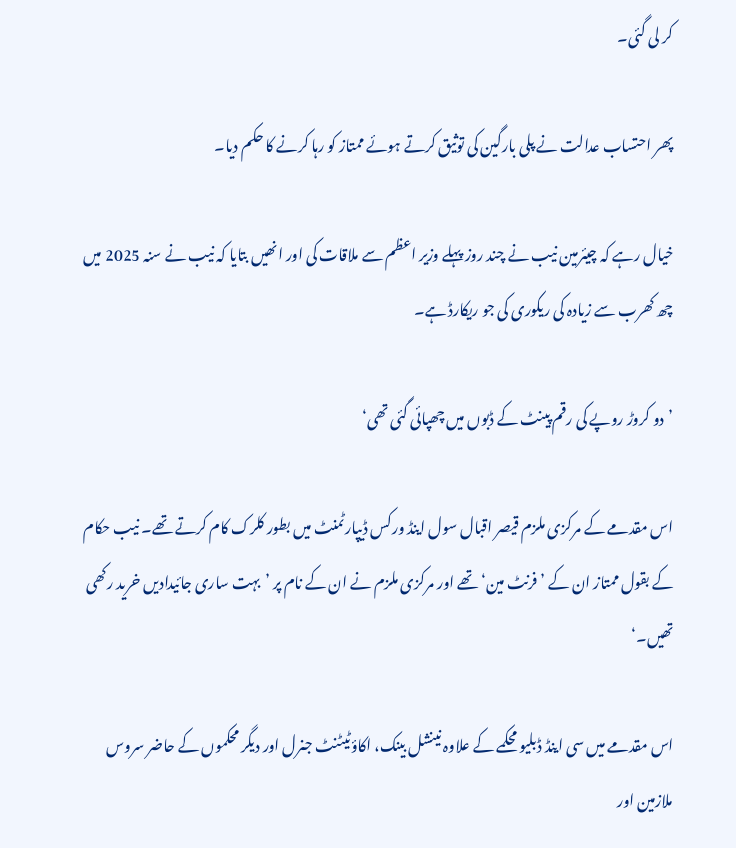کر لی گئی۔

پھر احتساب عدالت نے پلی بارگین کی توثیق کرتے ہوئے ممتاز کو رہا کرنے کا حکم دیا۔

خیال رہے کہ چیئرمین نیب نے چند روز پہلے وزیر اعظم سے ملاقات کی اور انھیں بتایا کہ نیب نے سنہ 2025 میں چھ کھرب سے زیادہ کی ریکوری کی جو ریکارڈ ہے۔

’دو کروڑ روپے کی رقم پینٹ کے ڈبوں میں چھپائی گئی تھی‘

اس مقدمے کے مرکزی ملزم قیصر اقبال سول اینڈ ورکس ڈیپارٹمنٹ میں بطور کلرک کام کرتے تھے۔ نیب حکام کے بقول ممتاز ان کے ’فرنٹ مین‘ تھے اور مرکزی ملزم نے ان کے نام پر ’بہت ساری جائیدادیں خرید رکھی تھیں۔‘

اس مقدمے میں سی اینڈ ڈبلیو محکمے کے علاوہ نینشل بینک، اکاؤٹیٹنٹ جنرل اور دیگر محکموں کے حاضر سروس ملازمین اور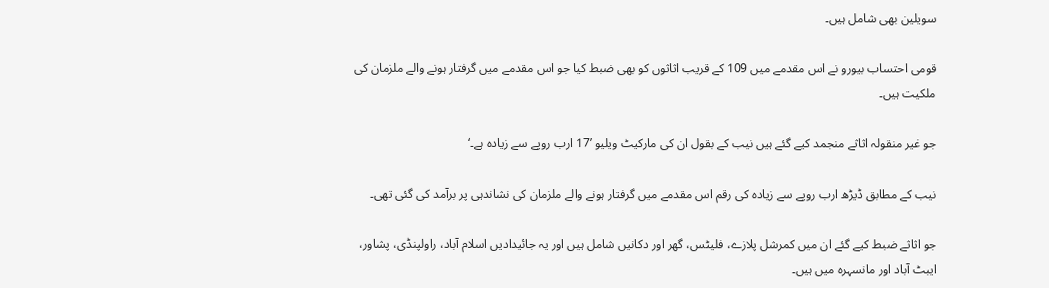سویلین بھی شامل ہیں۔

قومی احتساب بیورو نے اس مقدمے میں 109 کے قریب اثاثوں کو بھی ضبط کیا جو اس مقدمے میں گرفتار ہونے والے ملزمان کی ملکیت ہیں۔

جو غیر منقولہ اثاثے منجمد کیے گئے ہیں نیب کے بقول ان کی مارکیٹ ویلیو ’17 ارب روپے سے زیادہ ہے۔‘

نیب کے مطابق ڈیڑھ ارب روپے سے زیادہ کی رقم اس مقدمے میں گرفتار ہونے والے ملزمان کی نشاندہی پر برآمد کی گئی تھی۔

جو اثاثے ضبط کیے گئے ان میں کمرشل پلازے، فلیٹس، گھر اور دکانیں شامل ہیں اور یہ جائیدادیں اسلام آباد، راولپنڈی، پشاور، ایبٹ آباد اور مانسہرہ میں ہیں۔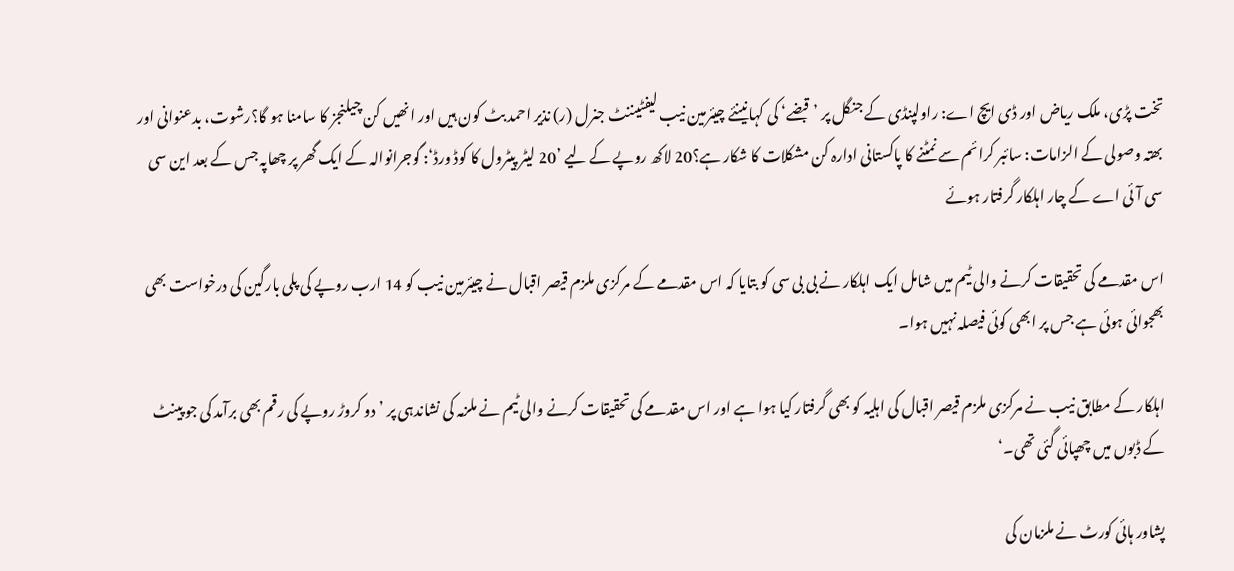تخت پڑی، ملک ریاض اور ڈی ایچ اے: راولپنڈی کے جنگل پر ’قبضے‘ کی کہانینئے چیئرمین نیب لیفٹیننٹ جنرل (ر) نذیر احمد بٹ کون ہیں اور انھیں کن چیلنجز کا سامنا ہو گا؟رشوت، بدعنوانی اور بھتہ وصولی کے الزامات: سائبر کرائم سے نمٹنے کا پاکستانی ادارہ کن مشکلات کا شکار ہے؟20 لاکھ روپے کے لیے ’20 لیٹر پیٹرول کا کوڈ ورڈ‘: گوجرانوالہ کے ایک گھر پر چھاپہ جس کے بعد این سی سی آئی اے کے چار اہلکار گرفتار ہوئے

اس مقدمے کی تحقیقات کرنے والی ٹیم میں شامل ایک اہلکار نے بی بی سی کو بتایا کہ اس مقدمے کے مرکزی ملزم قیصر اقبال نے چیئرمین نیب کو 14 ارب روپے کی پلی بارگین کی درخواست بھی بھجوائی ہوئی ہے جس پر ابھی کوئی فیصلہ نہیں ہوا۔

اہلکار کے مطابق نیب نے مرکزی ملزم قیصر اقبال کی اہلیہ کو بھی گرفتار کیا ہوا ہے اور اس مقدمے کی تحقیقات کرنے والی ٹیم نے ملزمہ کی نشاندہی پر ’دو کروڑ روپے کی رقم بھی برآمد کی جو پینٹ کے ڈبوں میں چھپائی گئی تھی۔‘

پشاور ہائی کورٹ نے ملزمان کی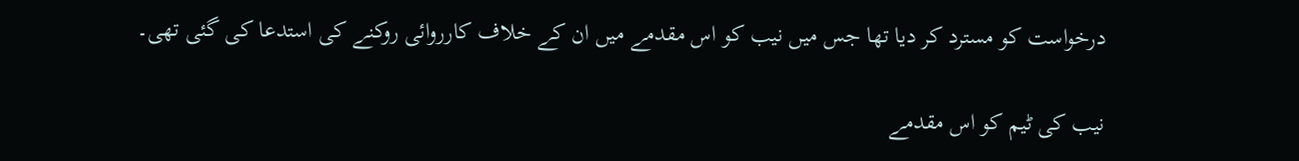درخواست کو مسترد کر دیا تھا جس میں نیب کو اس مقدمے میں ان کے خلاف کارروائی روکنے کی استدعا کی گئی تھی۔

نیب کی ٹیم کو اس مقدمے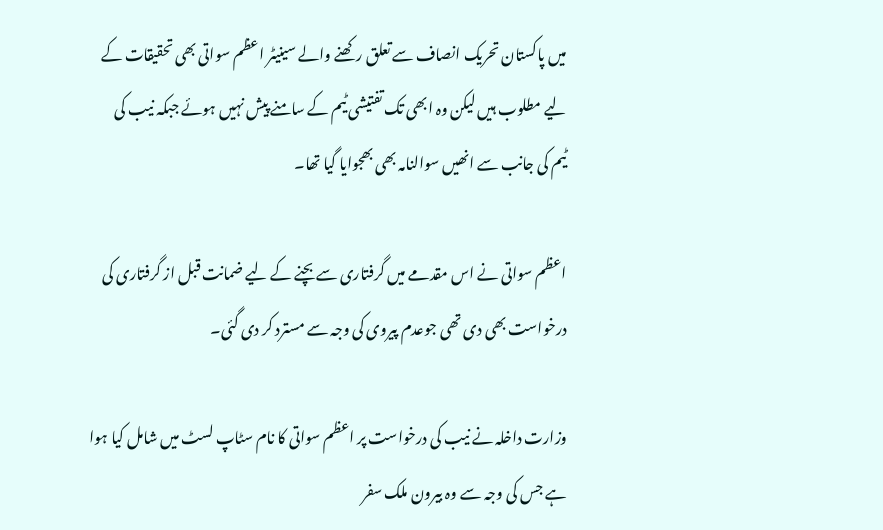میں پاکستان تحریک انصاف سے تعلق رکھنے والے سینیٹر اعظم سواتی بھی تحقیقات کے لیے مطلوب ہیں لیکن وہ ابھی تک تفتیشی ٹیم کے سامنے پیش نہیں ہوئے جبکہ نیب کی ٹیم کی جانب سے انھیں سوالنامہ بھی بھجوایا گیا تھا۔

اعظم سواتی نے اس مقدمے میں گرفتاری سے بچنے کے لیے ضمانت قبل از گرفتاری کی درخواست بھی دی تھی جوعدم پیروی کی وجہ سے مسترد کر دی گئی۔

وزارت داخلہ نے نیب کی درخواست پر اعظم سواتی کا نام سٹاپ لسٹ میں شامل کیا ہوا ہے جس کی وجہ سے وہ بیرون ملک سفر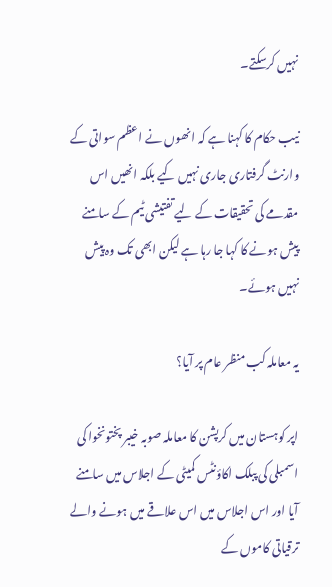نہیں کرسکتے۔

نیب حکام کا کہنا ہے کہ انھوں نے اعظم سواتی کے وارنٹ گرفتاری جاری نہیں کیے بلکہ انھیں اس مقدمے کی تحقیقات کے لیے تفتیشی ٹیم کے سامنے پیش ہونے کا کہا جا رہا ہے لیکن ابھی تک وہ پیش نہیں ہوئے۔

یہ معاملہ کب منظر عام پر آیا؟

اپر کوہستان میں کرپشن کا معاملہ صوبہ خیبر پختونخوا کی اسمبلی کی پبلک اکاؤنٹس کمیٹی کے اجلاس میں سامنے آیا اور اس اجلاس میں اس علاقے میں ہونے والے ترقیاتی کاموں کے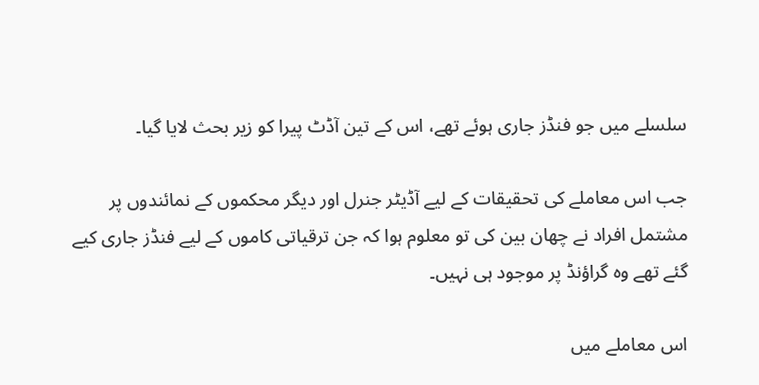سلسلے میں جو فنڈز جاری ہوئے تھے، اس کے تین آڈٹ پیرا کو زیر بحث لایا گیا۔

جب اس معاملے کی تحقیقات کے لیے آڈیٹر جنرل اور دیگر محکموں کے نمائندوں پر مشتمل افراد نے چھان بین کی تو معلوم ہوا کہ جن ترقیاتی کاموں کے لیے فنڈز جاری کیے گئے تھے وہ گراؤنڈ پر موجود ہی نہیں۔

اس معاملے میں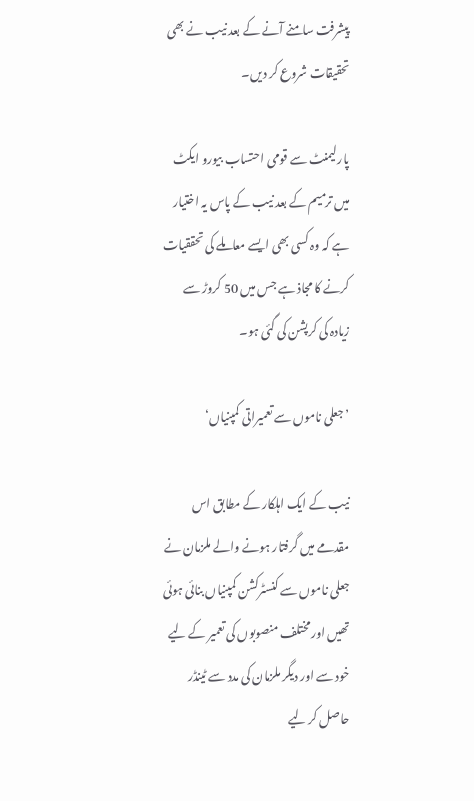پیشرفت سامنے آنے کے بعد نیب نے بھی تحقیقات شروع کر دیں۔

پارلیمنٹ سے قومی احتساب بیورو ایکٹ میں ترمیم کے بعد نیب کے پاس یہ اختیار ہے کہ وہ کسی بھی ایسے معاملے کی تحققیات کرنے کا مجاذ ہے جس میں 50 کروڑ سے زیادہ کی کرپشن کی گئی ہو۔

’جعلی ناموں سے تعمیراتی کمپنیاں‘

نیب کے ایک اہلکار کے مطابق اس مقدمے میں گرفتار ہونے والے ملزمان نے جعلی ناموں سے کنسٹرکشن کمپنیاں بنائی ہوئی تھیں اور مختلف منصوبوں کی تعمیر کے لیے خود سے اور دیگر ملزمان کی مدد سے ٹینڈر حاصل کر لیے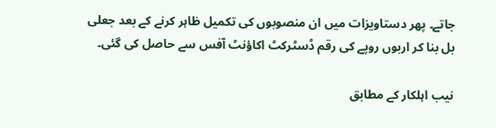جاتے۔ پھر دستاویزات میں ان منصوبوں کی تکمیل ظاہر کرنے کے بعد جعلی بل بنا کر اربوں روپے کی رقم ڈسٹرکٹ اکاؤنٹ آفس سے حاصل کی گئی۔

نیب اہلکار کے مطابق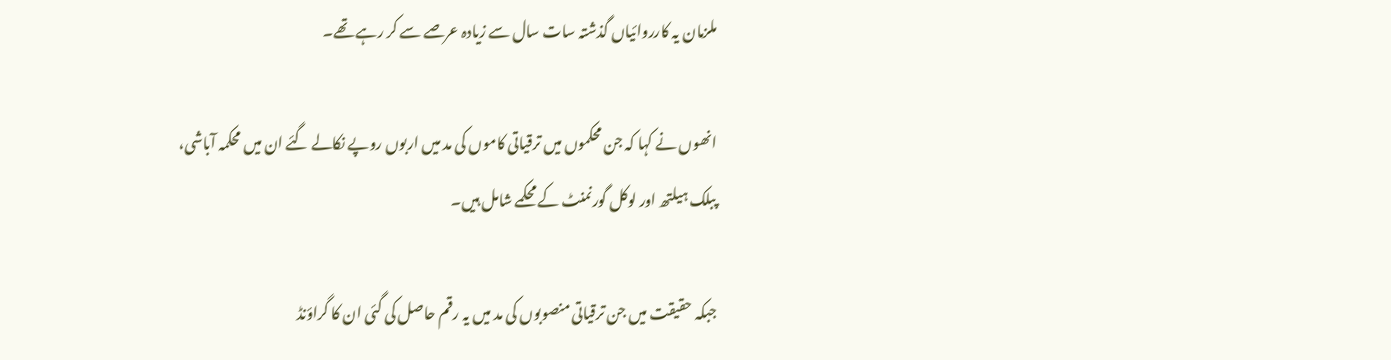ملزمان یہ کارروائیاں گذشتہ سات سال سے زیادہ عرصے سے کر رہے تھے۔

انھوں نے کہا کہ جن محکموں میں ترقیاتی کاموں کی مد میں اربوں روپے نکالے گئے ان میں محکمہ آباشی، پبلک ہیلتھ اور لوکل گورنمنٹ کے محکمے شامل ہیں۔

جبکہ حقیقت میں جن ترقیاتی منصوبوں کی مد میں یہ رقم حاصل کی گئی ان کا گراؤنڈ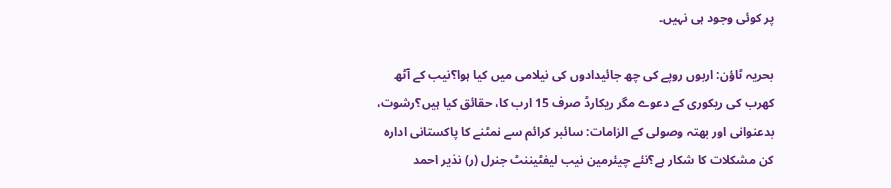پر کوئی وجود ہی نہیں۔

بحریہ ٹاؤن: اربوں روپے کی چھ جائیدادوں کی نیلامی میں کیا ہوا؟نیب کے آٹھ کھرب کی ریکوری کے دعوے مگر ریکارڈ صرف 15 ارب کا، حقائق کیا ہیں؟رشوت، بدعنوانی اور بھتہ وصولی کے الزامات: سائبر کرائم سے نمٹنے کا پاکستانی ادارہ کن مشکلات کا شکار ہے؟نئے چیئرمین نیب لیفٹیننٹ جنرل (ر) نذیر احمد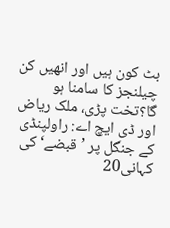بٹ کون ہیں اور انھیں کن چیلنجز کا سامنا ہو گا؟تخت پڑی، ملک ریاض اور ڈی ایچ اے: راولپنڈی کے جنگل پر ’قبضے‘ کی کہانی20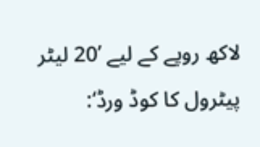لاکھ روپے کے لیے ’20 لیٹر پیٹرول کا کوڈ ورڈ‘: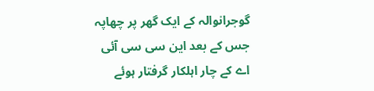گوجرانوالہ کے ایک گھر پر چھاپہ جس کے بعد این سی سی آئی اے کے چار اہلکار گرفتار ہوئے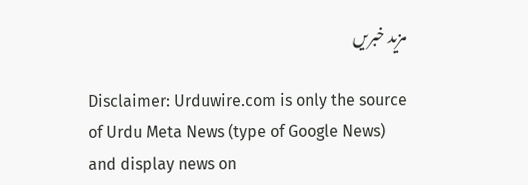مزید خبریں

Disclaimer: Urduwire.com is only the source of Urdu Meta News (type of Google News) and display news on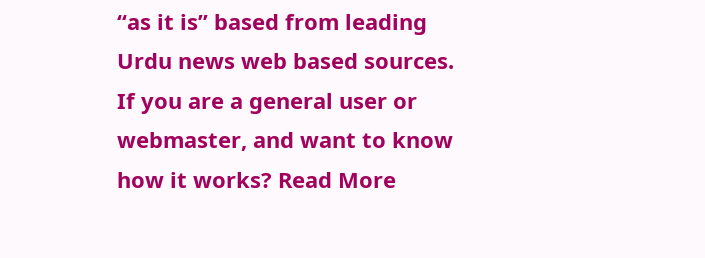“as it is” based from leading Urdu news web based sources. If you are a general user or webmaster, and want to know how it works? Read More